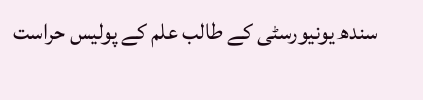سندھ یونیورسٹی کے طالب علم کے پولیس حراست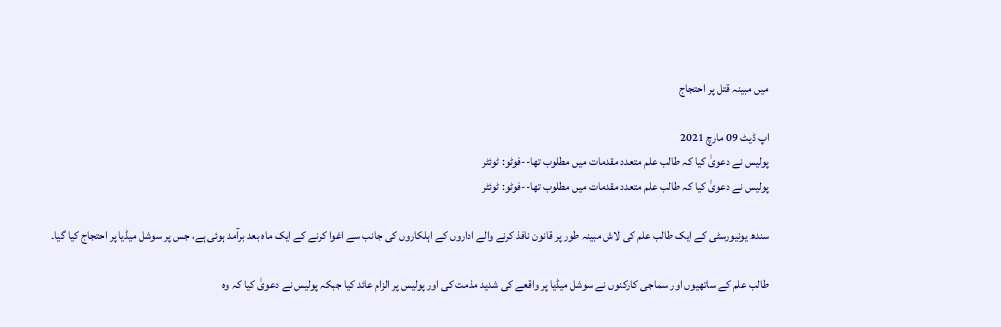میں مبینہ قتل پر احتجاج

اپ ڈیٹ 09 مارچ 2021
پولیس نے دعویٰ کیا کہ طالب علم متعدد مقدمات میں مطلوب تھا--فوٹو: ٹوئٹر
پولیس نے دعویٰ کیا کہ طالب علم متعدد مقدمات میں مطلوب تھا--فوٹو: ٹوئٹر

سندھ یونیورسٹی کے ایک طالب علم کی لاش مبینہ طور پر قانون نافذ کرنے والے اداروں کے اہلکاروں کی جانب سے اغوا کرنے کے ایک ماہ بعد برآمد ہوئی ہے، جس پر سوشل میڈیا پر احتجاج کیا گیا۔

طالب علم کے ساتھیوں اور سماجی کارکنوں نے سوشل میڈیا پر واقعے کی شدید مذمت کی اور پولیس پر الزام عائد کیا جبکہ پولیس نے دعویٰ کیا کہ وہ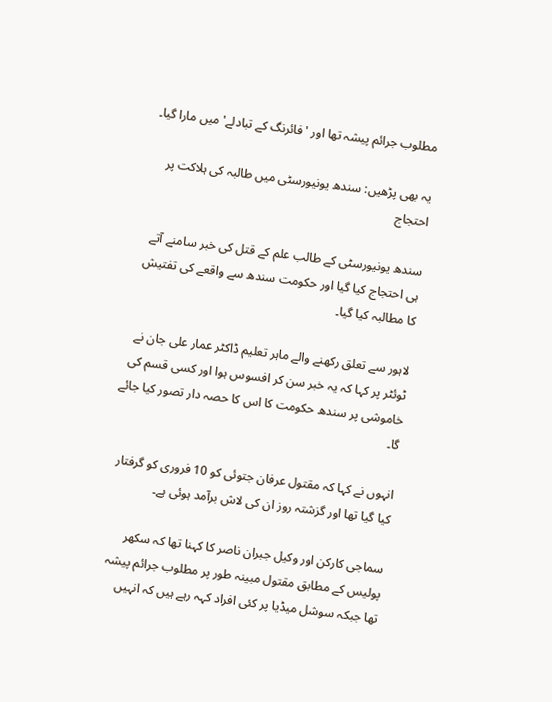مطلوب جرائم پیشہ تھا اور 'فائرنگ کے تبادلے' میں مارا گیا۔

یہ بھی پڑھیں: سندھ یونیورسٹی میں طالبہ کی ہلاکت پر احتجاج

سندھ یونیورسٹی کے طالب علم کے قتل کی خبر سامنے آتے ہی احتجاج کیا گیا اور حکومت سندھ سے واقعے کی تفتیش کا مطالبہ کیا گیا۔

لاہور سے تعلق رکھنے والے ماہر تعلیم ڈاکٹر عمار علی جان نے ٹوئٹر پر کہا کہ یہ خبر سن کر افسوس ہوا اور کسی قسم کی خاموشی پر سندھ حکومت کا اس کا حصہ دار تصور کیا جائے گا۔

انہوں نے کہا کہ مقتول عرفان جتوئی کو 10 فروری کو گرفتار کیا گیا تھا اور گزشتہ روز ان کی لاش برآمد ہوئی ہے۔

سماجی کارکن اور وکیل جبران ناصر کا کہنا تھا کہ سکھر پولیس کے مطابق مقتول مبینہ طور پر مطلوب جرائم پیشہ تھا جبکہ سوشل میڈیا پر کئی افراد کہہ رہے ہیں کہ انہیں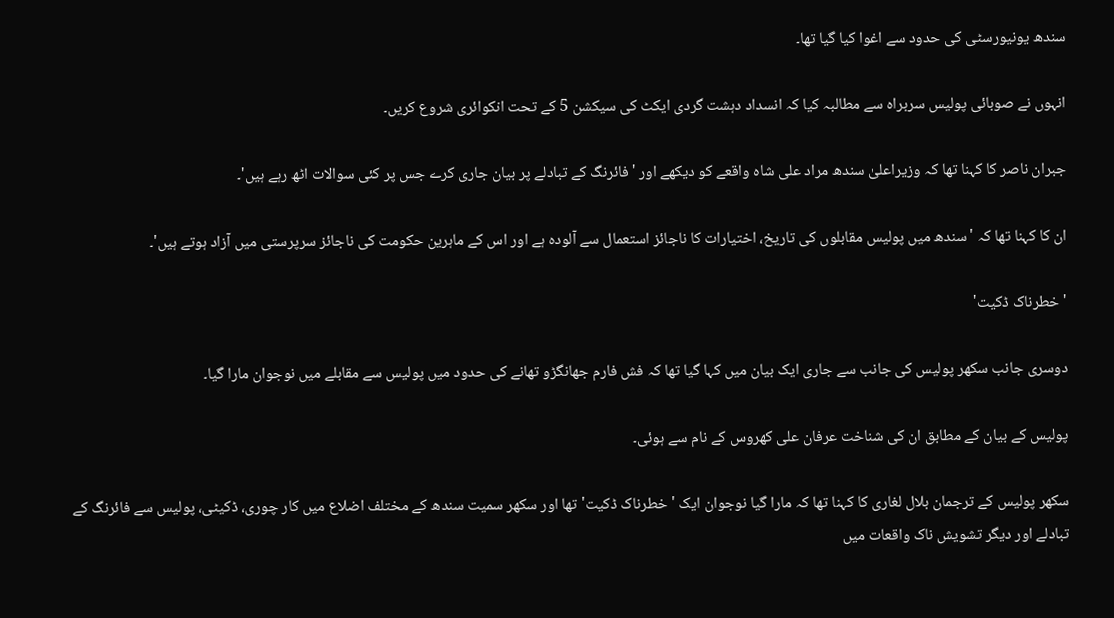سندھ یونیورسٹی کی حدود سے اغوا کیا گیا تھا۔

انہوں نے صوبائی پولیس سربراہ سے مطالبہ کیا کہ انسداد دہشت گردی ایکٹ کی سیکشن 5 کے تحت انکوائری شروع کریں۔

جبران ناصر کا کہنا تھا کہ وزیراعلیٰ سندھ مراد علی شاہ واقعے کو دیکھے اور 'فائرنگ کے تبادلے پر بیان جاری کرے جس پر کئی سوالات اٹھ رہے ہیں'۔

ان کا کہنا تھا کہ 'سندھ میں پولیس مقابلوں کی تاریخ، اختیارات کا ناجائز استعمال سے آلودہ ہے اور اس کے ماہرین حکومت کی ناجائز سرپرستی میں آزاد ہوتے ہیں'۔

'خطرناک ڈکیت'

دوسری جانب سکھر پولیس کی جانب سے جاری ایک بیان میں کہا گیا تھا کہ فش فارم جھانگڑو تھانے کی حدود میں پولیس سے مقابلے میں نوجوان مارا گیا۔

پولیس کے بیان کے مطابق ان کی شناخت عرفان علی کھروس کے نام سے ہوئی۔

سکھر پولیس کے ترجمان بلال لغاری کا کہنا تھا کہ مارا گیا نوجوان ایک 'خطرناک ڈکیت' تھا اور سکھر سمیت سندھ کے مختلف اضلاع میں کار چوری، ڈکیٹی، پولیس سے فائرنگ کے تبادلے اور دیگر تشویش ناک واقعات میں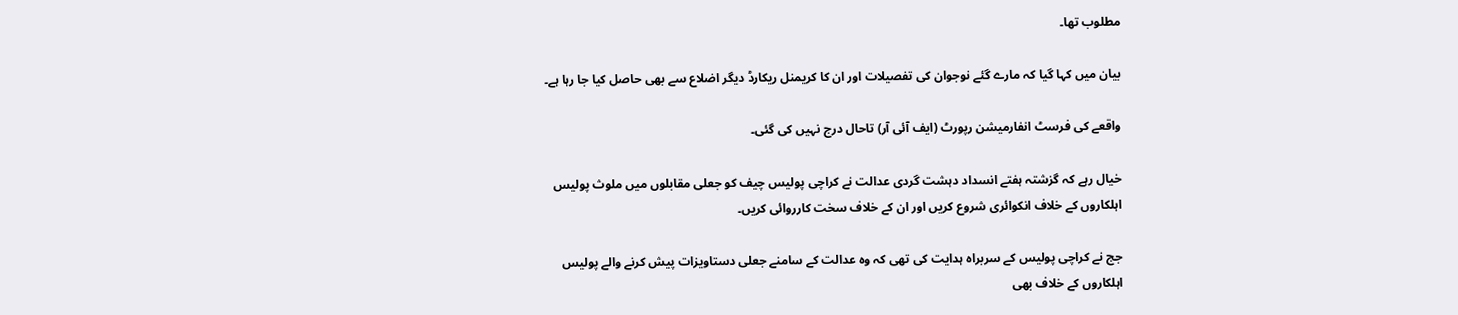مطلوب تھا۔

بیان میں کہا گیا کہ مارے گئے نوجوان کی تفصیلات اور ان کا کریمنل ریکارڈ دیگر اضلاع سے بھی حاصل کیا جا رہا ہے۔

واقعے کی فرسٹ انفارمیشن رپورٹ (ایف آئی آر) تاحال درج نہیں کی گئی۔

خیال رہے کہ گزشتہ ہفتے انسداد دہشت گردی عدالت نے کراچی پولیس چیف کو جعلی مقابلوں میں ملوث پولیس اہلکاروں کے خلاف انکوائری شروع کریں اور ان کے خلاف سخت کارروائی کریں۔

جج نے کراچی پولیس کے سربراہ ہدایت کی تھی کہ وہ عدالت کے سامنے جعلی دستاویزات پیش کرنے والے پولیس اہلکاروں کے خلاف بھی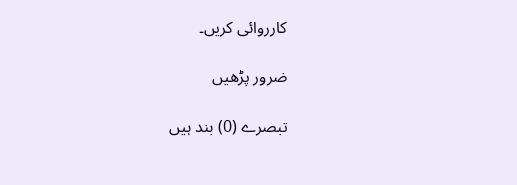کارروائی کریں۔

ضرور پڑھیں

تبصرے (0) بند ہیں